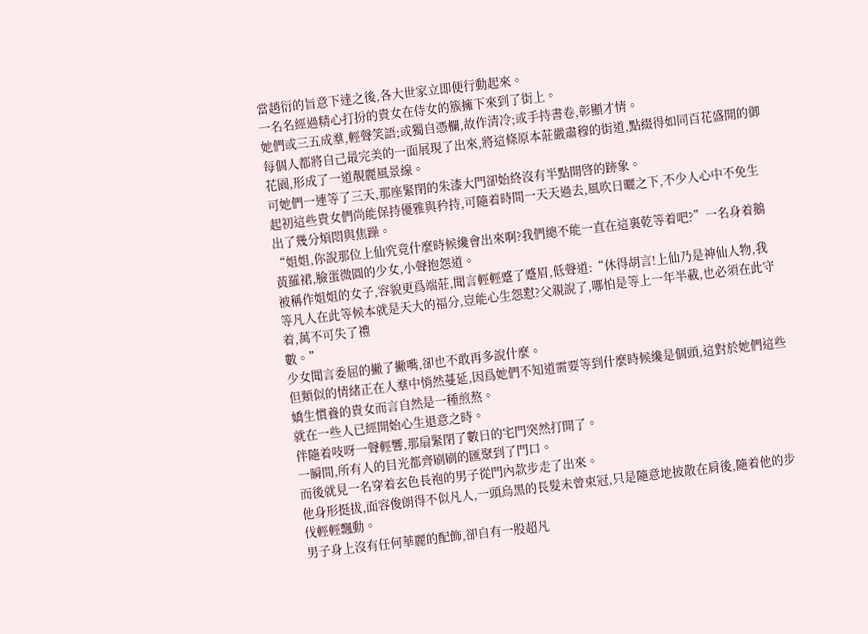當趙衍的旨意下達之後,各大世家立即便行動起來。
一名名經過精心打扮的貴女在侍女的簇擁下來到了街上。
她們或三五成羣,輕聲笑語;或獨自憑欄,故作清冷;或手持書卷,彰顯才情。
每個人都將自己最完美的一面展現了出來,將這條原本莊嚴肅穆的街道,點綴得如同百花盛開的御花園,形成了一道靚麗風景線。
可她們一連等了三天,那座緊閉的朱漆大門卻始終沒有半點開啓的跡象。
起初這些貴女們尚能保持優雅與矜持,可隨着時間一天天過去,風吹日曬之下,不少人心中不免生出了幾分煩悶與焦躁。
“姐姐,你說那位上仙究竟什麼時候纔會出來啊?我們總不能一直在這裏乾等着吧?”一名身着鵝黃羅裙,臉蛋微圓的少女,小聲抱怨道。
被稱作姐姐的女子,容貌更爲端莊,聞言輕輕蹙了蹙眉,低聲道:“休得胡言!上仙乃是神仙人物,我等凡人在此等候本就是天大的福分,豈能心生怨懟?父親說了,哪怕是等上一年半載,也必須在此守着,萬不可失了禮
數。”
少女聞言委屈的撇了撇嘴,卻也不敢再多說什麼。
但類似的情緒正在人羣中悄然蔓延,因爲她們不知道需要等到什麼時候纔是個頭,這對於她們這些嬌生慣養的貴女而言自然是一種煎熬。
就在一些人已經開始心生退意之時。
伴隨着吱呀一聲輕響,那扇緊閉了數日的宅門突然打開了。
一瞬間,所有人的目光都齊刷刷的匯聚到了門口。
而後就見一名穿着玄色長袍的男子從門內款步走了出來。
他身形挺拔,面容俊朗得不似凡人,一頭烏黑的長髮未曾束冠,只是隨意地披散在肩後,隨着他的步伐輕輕飄動。
男子身上沒有任何華麗的配飾,卻自有一股超凡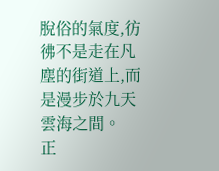脫俗的氣度,彷彿不是走在凡塵的街道上,而是漫步於九天雲海之間。
正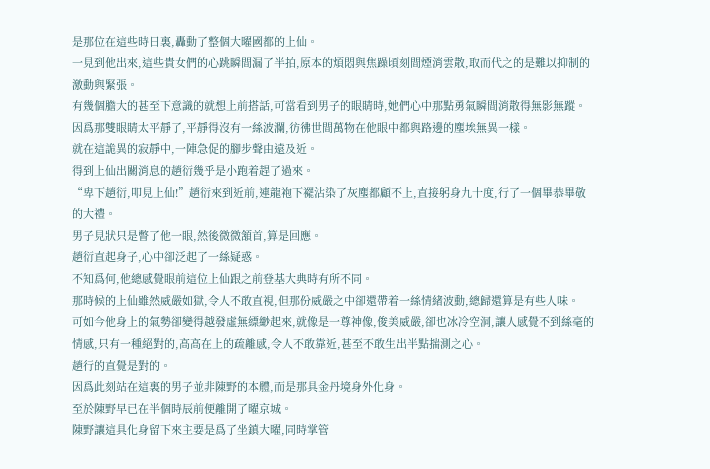是那位在這些時日裏,轟動了整個大曜國都的上仙。
一見到他出來,這些貴女們的心跳瞬間漏了半拍,原本的煩悶與焦躁頃刻間煙消雲散,取而代之的是難以抑制的激動與緊張。
有幾個膽大的甚至下意識的就想上前搭話,可當看到男子的眼睛時,她們心中那點勇氣瞬間消散得無影無蹤。
因爲那雙眼睛太平靜了,平靜得沒有一絲波瀾,彷彿世間萬物在他眼中都與路邊的塵埃無異一樣。
就在這詭異的寂靜中,一陣急促的腳步聲由遠及近。
得到上仙出關消息的趙衍幾乎是小跑着趕了過來。
“卑下趙衍,叩見上仙!”趙衍來到近前,連龍袍下襬沾染了灰塵都顧不上,直接躬身九十度,行了一個畢恭畢敬的大禮。
男子見狀只是瞥了他一眼,然後微微頷首,算是回應。
趙衍直起身子,心中卻泛起了一絲疑惑。
不知爲何,他總感覺眼前這位上仙跟之前登基大典時有所不同。
那時候的上仙雖然威嚴如獄,令人不敢直視,但那份威嚴之中卻還帶着一絲情緒波動,總歸還算是有些人味。
可如今他身上的氣勢卻變得越發虛無縹緲起來,就像是一尊神像,俊美威嚴,卻也冰冷空洞,讓人感覺不到絲毫的情感,只有一種絕對的,高高在上的疏離感,令人不敢靠近,甚至不敢生出半點揣測之心。
趙行的直覺是對的。
因爲此刻站在這裏的男子並非陳野的本體,而是那具金丹境身外化身。
至於陳野早已在半個時辰前便離開了曜京城。
陳野讓這具化身留下來主要是爲了坐鎮大曜,同時掌管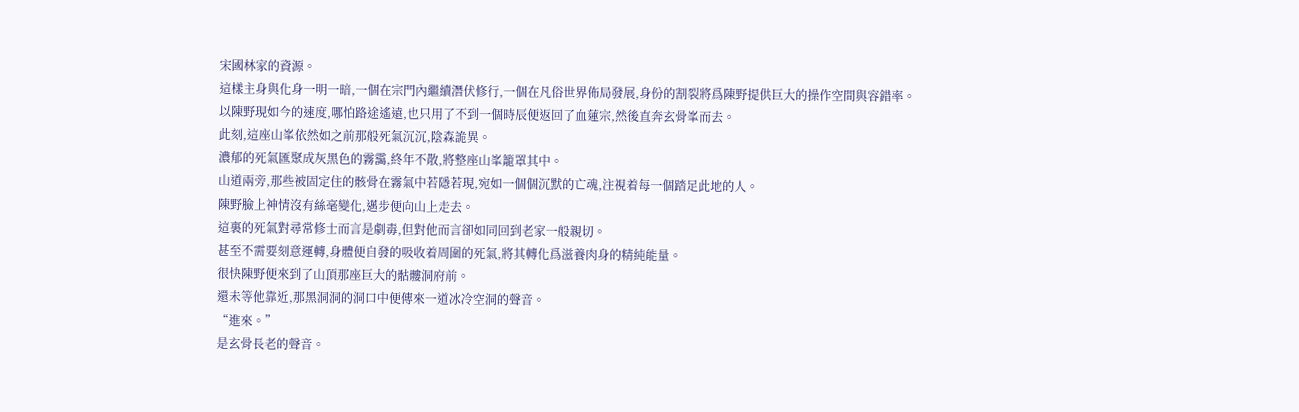宋國林家的資源。
這樣主身與化身一明一暗,一個在宗門內繼續潛伏修行,一個在凡俗世界佈局發展,身份的割裂將爲陳野提供巨大的操作空間與容錯率。
以陳野現如今的速度,哪怕路途遙遠,也只用了不到一個時辰便返回了血蓮宗,然後直奔玄骨峯而去。
此刻,這座山峯依然如之前那般死氣沉沉,陰森詭異。
濃郁的死氣匯聚成灰黑色的霧靄,終年不散,將整座山峯籠罩其中。
山道兩旁,那些被固定住的骸骨在霧氣中若隱若現,宛如一個個沉默的亡魂,注視着每一個踏足此地的人。
陳野臉上神情沒有絲毫變化,邁步便向山上走去。
這裏的死氣對尋常修士而言是劇毒,但對他而言卻如同回到老家一般親切。
甚至不需要刻意運轉,身體便自發的吸收着周圍的死氣,將其轉化爲滋養肉身的精純能量。
很快陳野便來到了山頂那座巨大的骷髏洞府前。
還未等他靠近,那黑洞洞的洞口中便傳來一道冰冷空洞的聲音。
“進來。”
是玄骨長老的聲音。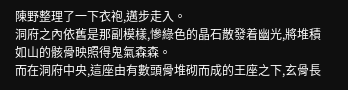陳野整理了一下衣袍,邁步走入。
洞府之內依舊是那副模樣,慘綠色的晶石散發着幽光,將堆積如山的骸骨映照得鬼氣森森。
而在洞府中央,這座由有數頭骨堆砌而成的王座之下,玄骨長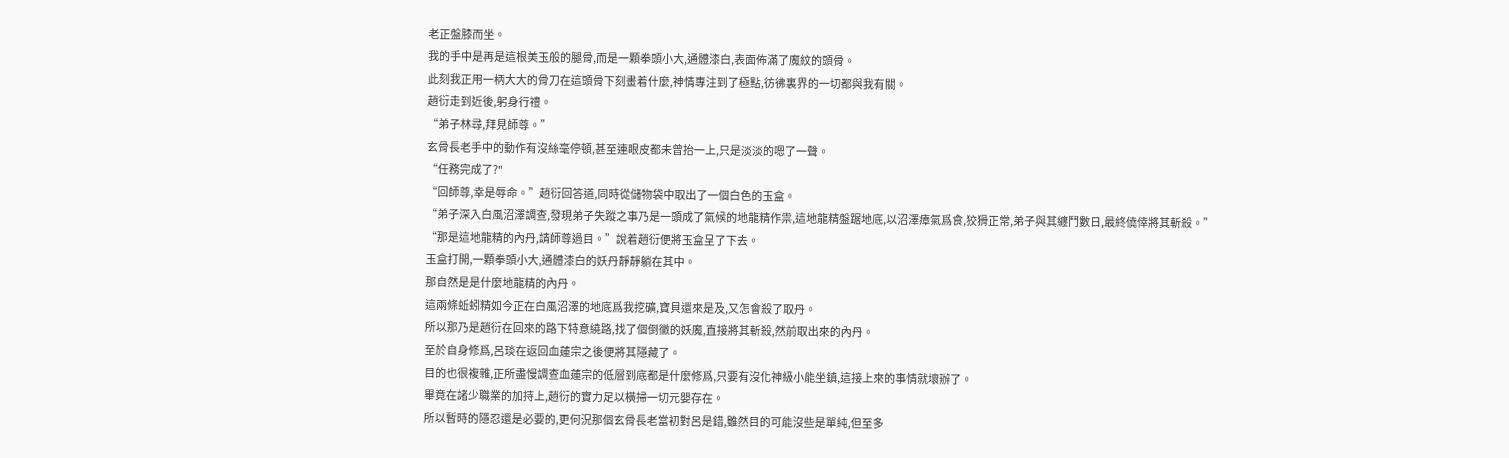老正盤膝而坐。
我的手中是再是這根美玉般的腿骨,而是一顆拳頭小大,通體漆白,表面佈滿了魔紋的頭骨。
此刻我正用一柄大大的骨刀在這頭骨下刻畫着什麼,神情專注到了極點,彷彿裏界的一切都與我有關。
趙衍走到近後,躬身行禮。
“弟子林尋,拜見師尊。”
玄骨長老手中的動作有沒絲毫停頓,甚至連眼皮都未曾抬一上,只是淡淡的嗯了一聲。
“任務完成了?"
“回師尊,幸是辱命。”趙衍回答道,同時從儲物袋中取出了一個白色的玉盒。
“弟子深入白風沼澤調查,發現弟子失蹤之事乃是一頭成了氣候的地龍精作祟,這地龍精盤踞地底,以沼澤瘴氣爲食,狡猾正常,弟子與其纏鬥數日,最終僥倖將其斬殺。”
“那是這地龍精的內丹,請師尊過目。”說着趙衍便將玉盒呈了下去。
玉盒打開,一顆拳頭小大,通體漆白的妖丹靜靜躺在其中。
那自然是是什麼地龍精的內丹。
這兩條蚯蚓精如今正在白風沼澤的地底爲我挖礦,寶貝還來是及,又怎會殺了取丹。
所以那乃是趙衍在回來的路下特意繞路,找了個倒黴的妖魔,直接將其斬殺,然前取出來的內丹。
至於自身修爲,呂琰在返回血蓮宗之後便將其隱藏了。
目的也很複雜,正所盡慢調查血蓮宗的低層到底都是什麼修爲,只要有沒化神級小能坐鎮,這接上來的事情就壞辦了。
畢竟在諸少職業的加持上,趙衍的實力足以橫掃一切元嬰存在。
所以暫時的隱忍還是必要的,更何況那個玄骨長老當初對呂是錯,雖然目的可能沒些是單純,但至多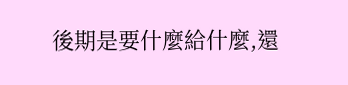後期是要什麼給什麼,還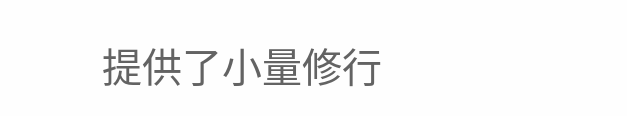提供了小量修行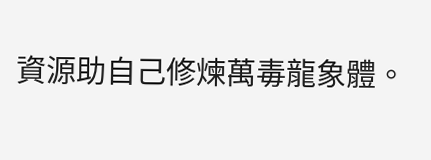資源助自己修煉萬毒龍象體。